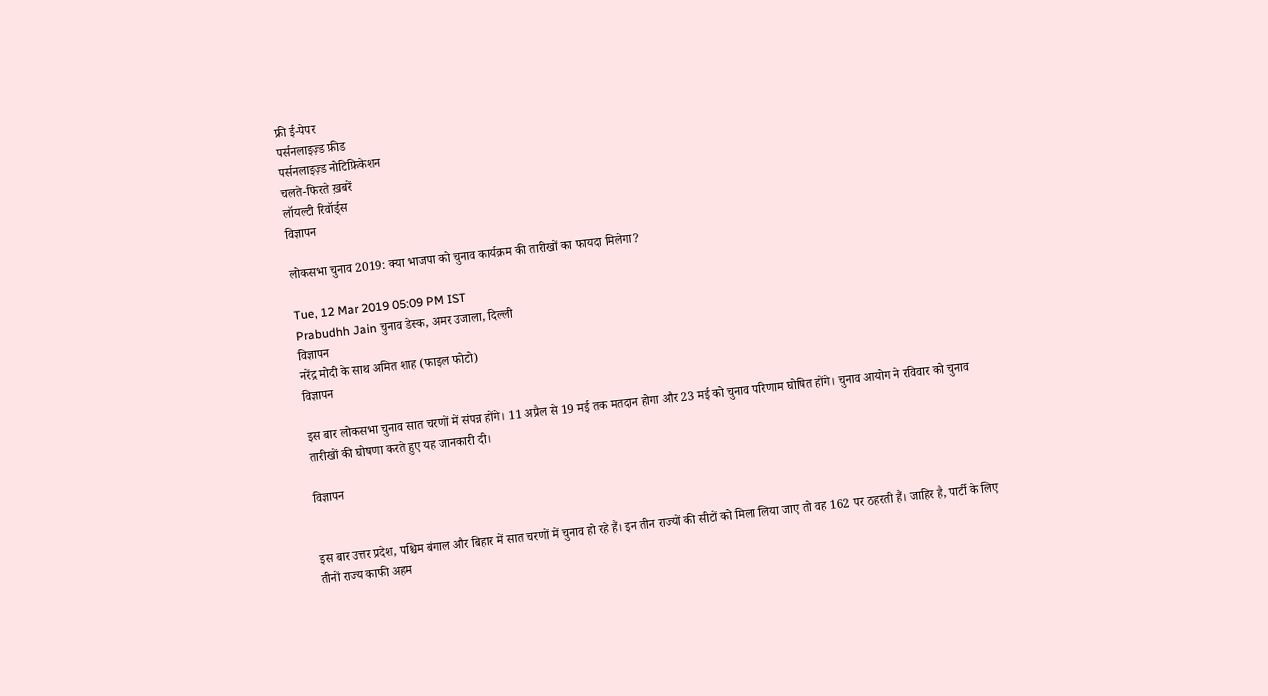फ्री ई-पेपर
पर्सनलाइज़्ड फ़ीड
पर्सनलाइज़्ड नोटिफ़िकेशन
चलते-फिरते ख़बरें
लॉयल्टी रिवॉर्ड्स
विज्ञापन

लोकसभा चुनाव 2019: क्या भाजपा को चुनाव कार्यक्रम की तारीखों का फायदा मिलेगा?

Tue, 12 Mar 2019 05:09 PM IST
Prabudhh Jain चुनाव डेस्क, अमर उजाला, दिल्ली
विज्ञापन
नरेंद्र मोदी के साथ अमित शाह (फाइल फोटो)
विज्ञापन

इस बार लोकसभा चुनाव सात चरणों में संपन्न होंगे। 11 अप्रैल से 19 मई तक मतदान होगा और 23 मई को चुनाव परिणाम घोषित होंगे। चुनाव आयोग ने रविवार को चुनाव तारीखों की घोषणा करते हुए यह जानकारी दी।

विज्ञापन


इस बार उत्तर प्रदेश, पश्चिम बंगाल और बिहार में सात चरणों में चुनाव हो रहे हैं। इन तीन राज्यों की सीटों को मिला लिया जाए तो वह 162 पर ठहरती हैं। जाहिर है, पार्टी के लिए तीनों राज्य काफी अहम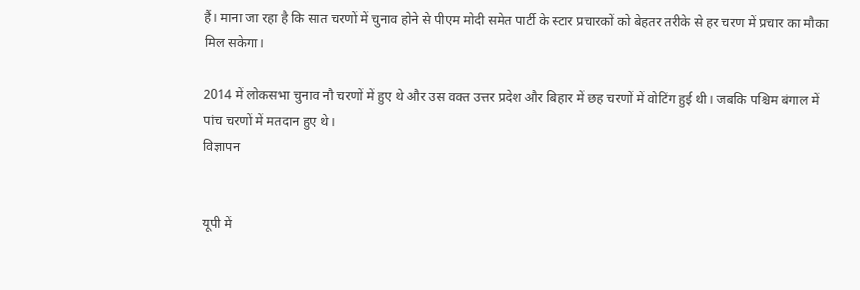हैं। माना जा रहा है कि सात चरणों में चुनाव होने से पीएम मोदी समेत पार्टी के स्टार प्रचारकों को बेहतर तरीके से हर चरण में प्रचार का मौका मिल सकेगा।

2014 में लोकसभा चुनाव नौ चरणों में हुए थे और उस वक्त उत्तर प्रदेश और बिहार में छह चरणों में वोटिंग हुई थी। जबकि पश्चिम बंगाल में पांच चरणों में मतदान हुए थे।
विज्ञापन


यूपी में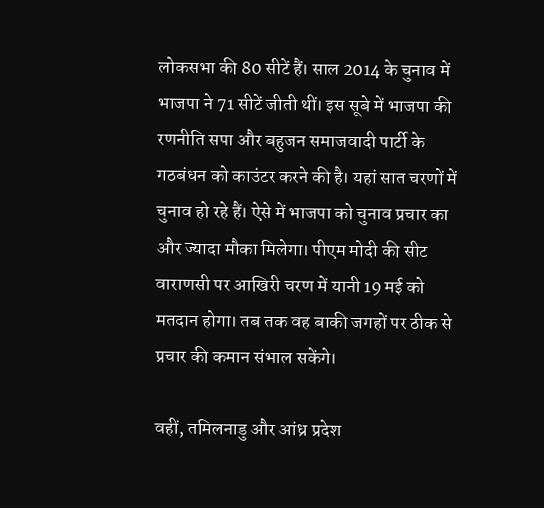लोकसभा की 80 सीटें हैं। साल 2014 के चुनाव में भाजपा ने 71 सीटें जीती थीं। इस सूबे में भाजपा की रणनीति सपा और बहुजन समाजवादी पार्टी के गठबंधन को काउंटर करने की है। यहां सात चरणों में चुनाव हो रहे हैं। ऐसे में भाजपा को चुनाव प्रचार का और ज्यादा मौका मिलेगा। पीएम मोदी की सीट वाराणसी पर आखिरी चरण में यानी 19 मई को मतदान होगा। तब तक वह बाकी जगहों पर ठीक से प्रचार की कमान संभाल सकेंगे।

वहीं, तमिलनाडु और आंध्र प्रदेश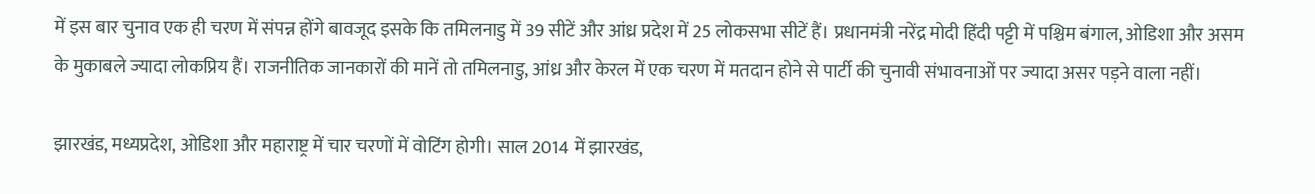में इस बार चुनाव एक ही चरण में संपन्न होंगे बावजूद इसके कि तमिलनाडु में 39 सीटें और आंध्र प्रदेश में 25 लोकसभा सीटें हैं। प्रधानमंत्री नरेंद्र मोदी हिंदी पट्टी में पश्चिम बंगाल, ओडिशा और असम के मुकाबले ज्यादा लोकप्रिय हैं। राजनीतिक जानकारों की मानें तो तमिलनाडु, आंध्र और केरल में एक चरण में मतदान होने से पार्टी की चुनावी संभावनाओं पर ज्यादा असर पड़ने वाला नहीं।

झारखंड, मध्यप्रदेश, ओडिशा और महाराष्ट्र में चार चरणों में वोटिंग होगी। साल 2014 में झारखंड,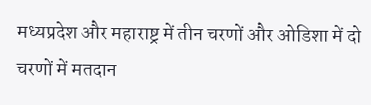मध्यप्रदेश और महाराष्ट्र में तीन चरणों और ओडिशा में दो चरणों में मतदान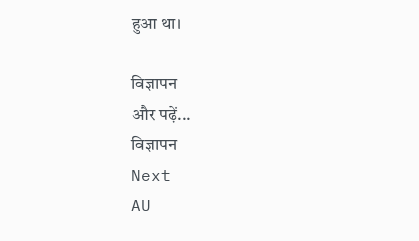हुआ था।

विज्ञापन
और पढ़ें...
विज्ञापन
Next
AU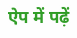ऐप में पढ़ें